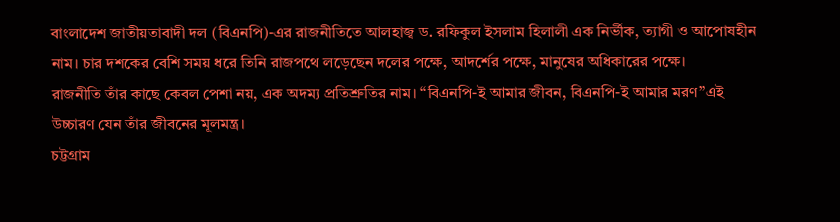বাংলাদেশ জাতীয়তাবাদী দল (বিএনপি)-এর রাজনীতিতে আলহাজ্ব ড. রফিকুল ইসলাম হিলালী এক নির্ভীক, ত্যাগী ও আপোষহীন নাম। চার দশকের বেশি সময় ধরে তিনি রাজপথে লড়েছেন দলের পক্ষে, আদর্শের পক্ষে, মানুষের অধিকারের পক্ষে।
রাজনীতি তাঁর কাছে কেবল পেশা নয়, এক অদম্য প্রতিশ্রুতির নাম। “বিএনপি-ই আমার জীবন, বিএনপি-ই আমার মরণ”এই উচ্চারণ যেন তাঁর জীবনের মূলমন্ত্র।
চট্টগ্রাম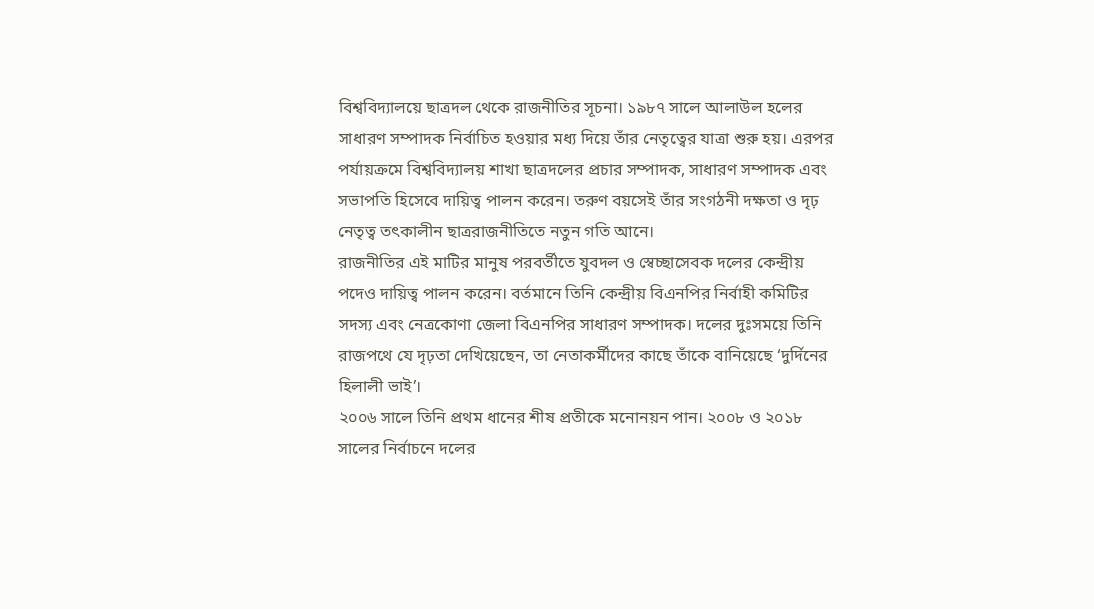বিশ্ববিদ্যালয়ে ছাত্রদল থেকে রাজনীতির সূচনা। ১৯৮৭ সালে আলাউল হলের সাধারণ সম্পাদক নির্বাচিত হওয়ার মধ্য দিয়ে তাঁর নেতৃত্বের যাত্রা শুরু হয়। এরপর পর্যায়ক্রমে বিশ্ববিদ্যালয় শাখা ছাত্রদলের প্রচার সম্পাদক, সাধারণ সম্পাদক এবং সভাপতি হিসেবে দায়িত্ব পালন করেন। তরুণ বয়সেই তাঁর সংগঠনী দক্ষতা ও দৃঢ় নেতৃত্ব তৎকালীন ছাত্ররাজনীতিতে নতুন গতি আনে।
রাজনীতির এই মাটির মানুষ পরবর্তীতে যুবদল ও স্বেচ্ছাসেবক দলের কেন্দ্রীয় পদেও দায়িত্ব পালন করেন। বর্তমানে তিনি কেন্দ্রীয় বিএনপির নির্বাহী কমিটির সদস্য এবং নেত্রকোণা জেলা বিএনপির সাধারণ সম্পাদক। দলের দুঃসময়ে তিনি রাজপথে যে দৃঢ়তা দেখিয়েছেন, তা নেতাকর্মীদের কাছে তাঁকে বানিয়েছে ‘দুর্দিনের হিলালী ভাই’।
২০০৬ সালে তিনি প্রথম ধানের শীষ প্রতীকে মনোনয়ন পান। ২০০৮ ও ২০১৮ সালের নির্বাচনে দলের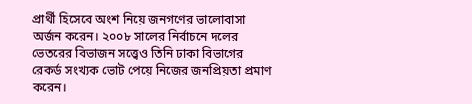প্রার্থী হিসেবে অংশ নিয়ে জনগণের ভালোবাসা অর্জন করেন। ২০০৮ সালের নির্বাচনে দলের ভেতরের বিভাজন সত্ত্বেও তিনি ঢাকা বিভাগের রেকর্ড সংখ্যক ভোট পেয়ে নিজের জনপ্রিয়তা প্রমাণ করেন।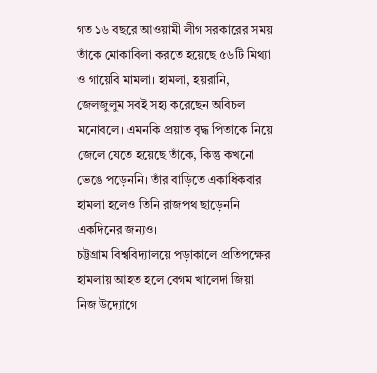গত ১৬ বছরে আওয়ামী লীগ সরকারের সময় তাঁকে মোকাবিলা করতে হয়েছে ৫৬টি মিথ্যা ও গায়েবি মামলা। হামলা, হয়রানি, জেলজুলুম সবই সহ্য করেছেন অবিচল মনোবলে। এমনকি প্রয়াত বৃদ্ধ পিতাকে নিয়ে জেলে যেতে হয়েছে তাঁকে, কিন্তু কখনো ভেঙে পড়েননি। তাঁর বাড়িতে একাধিকবার হামলা হলেও তিনি রাজপথ ছাড়েননি একদিনের জন্যও।
চট্টগ্রাম বিশ্ববিদ্যালয়ে পড়াকালে প্রতিপক্ষের হামলায় আহত হলে বেগম খালেদা জিয়া নিজ উদ্যোগে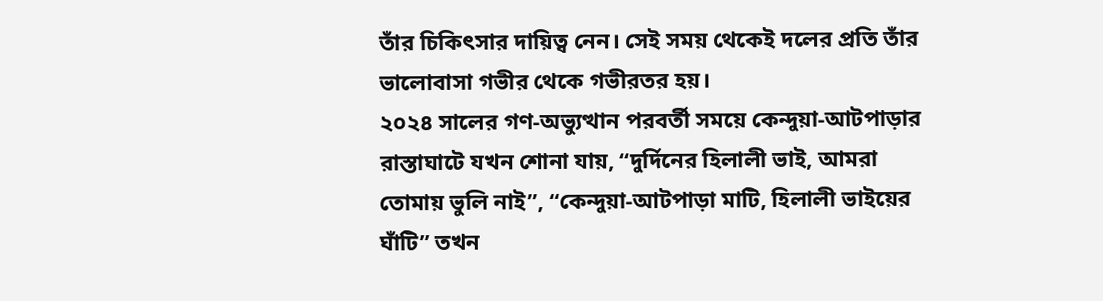তাঁর চিকিৎসার দায়িত্ব নেন। সেই সময় থেকেই দলের প্রতি তাঁর ভালোবাসা গভীর থেকে গভীরতর হয়।
২০২৪ সালের গণ-অভ্যুত্থান পরবর্তী সময়ে কেন্দুয়া-আটপাড়ার রাস্তাঘাটে যখন শোনা যায়, “দুর্দিনের হিলালী ভাই, আমরা তোমায় ভুলি নাই”, “কেন্দুয়া-আটপাড়া মাটি, হিলালী ভাইয়ের ঘাঁটি” তখন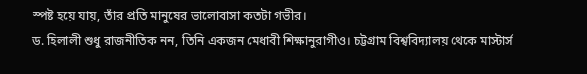স্পষ্ট হয়ে যায়, তাঁর প্রতি মানুষের ভালোবাসা কতটা গভীর।
ড. হিলালী শুধু রাজনীতিক নন, তিনি একজন মেধাবী শিক্ষানুরাগীও। চট্টগ্রাম বিশ্ববিদ্যালয় থেকে মাস্টার্স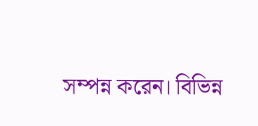সম্পন্ন করেন। বিভিন্ন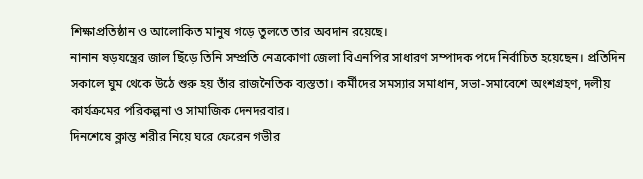শিক্ষাপ্রতিষ্ঠান ও আলোকিত মানুষ গড়ে তুলতে তার অবদান রয়েছে।
নানান ষড়যন্ত্রের জাল ছিঁড়ে তিনি সম্প্রতি নেত্রকোণা জেলা বিএনপির সাধারণ সম্পাদক পদে নির্বাচিত হয়েছেন। প্রতিদিন সকালে ঘুম থেকে উঠে শুরু হয় তাঁর রাজনৈতিক ব্যস্ততা। কর্মীদের সমস্যার সমাধান, সভা-সমাবেশে অংশগ্রহণ, দলীয় কার্যক্রমের পরিকল্পনা ও সামাজিক দেনদরবার।
দিনশেষে ক্লান্ত শরীর নিয়ে ঘরে ফেরেন গভীর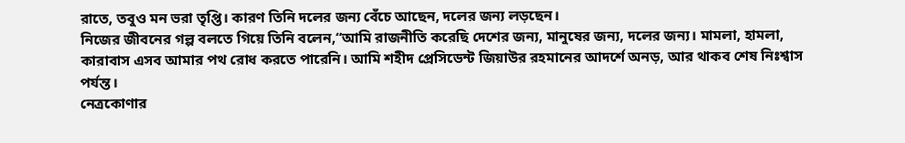রাতে, তবুও মন ভরা তৃপ্তি। কারণ তিনি দলের জন্য বেঁচে আছেন, দলের জন্য লড়ছেন।
নিজের জীবনের গল্প বলতে গিয়ে তিনি বলেন,“আমি রাজনীতি করেছি দেশের জন্য, মানুষের জন্য, দলের জন্য। মামলা, হামলা, কারাবাস এসব আমার পথ রোধ করতে পারেনি। আমি শহীদ প্রেসিডেন্ট জিয়াউর রহমানের আদর্শে অনড়, আর থাকব শেষ নিঃশ্বাস পর্যন্ত।
নেত্রকোণার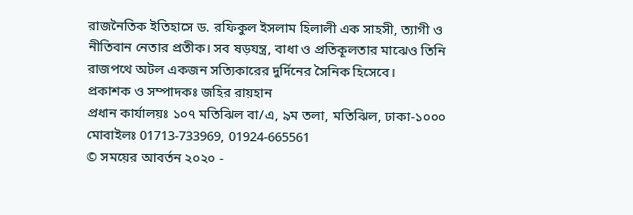রাজনৈতিক ইতিহাসে ড. রফিকুল ইসলাম হিলালী এক সাহসী, ত্যাগী ও নীতিবান নেতার প্রতীক। সব ষড়যন্ত্র, বাধা ও প্রতিকূলতার মাঝেও তিনি রাজপথে অটল একজন সত্যিকারের দুর্দিনের সৈনিক হিসেবে।
প্রকাশক ও সম্পাদকঃ জহির রায়হান
প্রধান কার্যালয়ঃ ১০৭ মতিঝিল বা/এ, ৯ম তলা, মতিঝিল, ঢাকা-১০০০
মোবাইলঃ 01713-733969, 01924-665561
© সময়ের আবর্তন ২০২০ -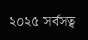২০২৫ সর্বসত্ব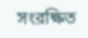সংরক্ষিত